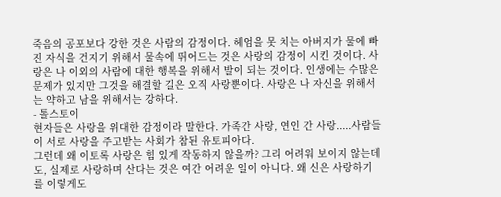죽음의 공포보다 강한 것은 사람의 감정이다. 헤엄을 못 치는 아버지가 물에 빠진 자식을 건지기 위해서 물속에 뛰어드는 것은 사랑의 감정이 시킨 것이다. 사랑은 나 이외의 사람에 대한 행복을 위해서 발이 되는 것이다. 인생에는 수많은 문제가 있지만 그것을 해결할 길은 오직 사랑뿐이다. 사랑은 나 자신을 위해서는 약하고 남을 위해서는 강하다.
- 톨스토이
현자들은 사랑을 위대한 감정이라 말한다. 가족간 사랑, 연인 간 사랑.....사람들이 서로 사랑을 주고받는 사회가 참된 유토피아다.
그런데 왜 이토록 사랑은 힘 있게 작동하지 않을까? 그리 어려워 보이지 않는데도, 실제로 사랑하며 산다는 것은 여간 어려운 일이 아니다. 왜 신은 사랑하기를 이렇게도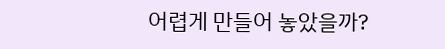어렵게 만들어 놓았을까?